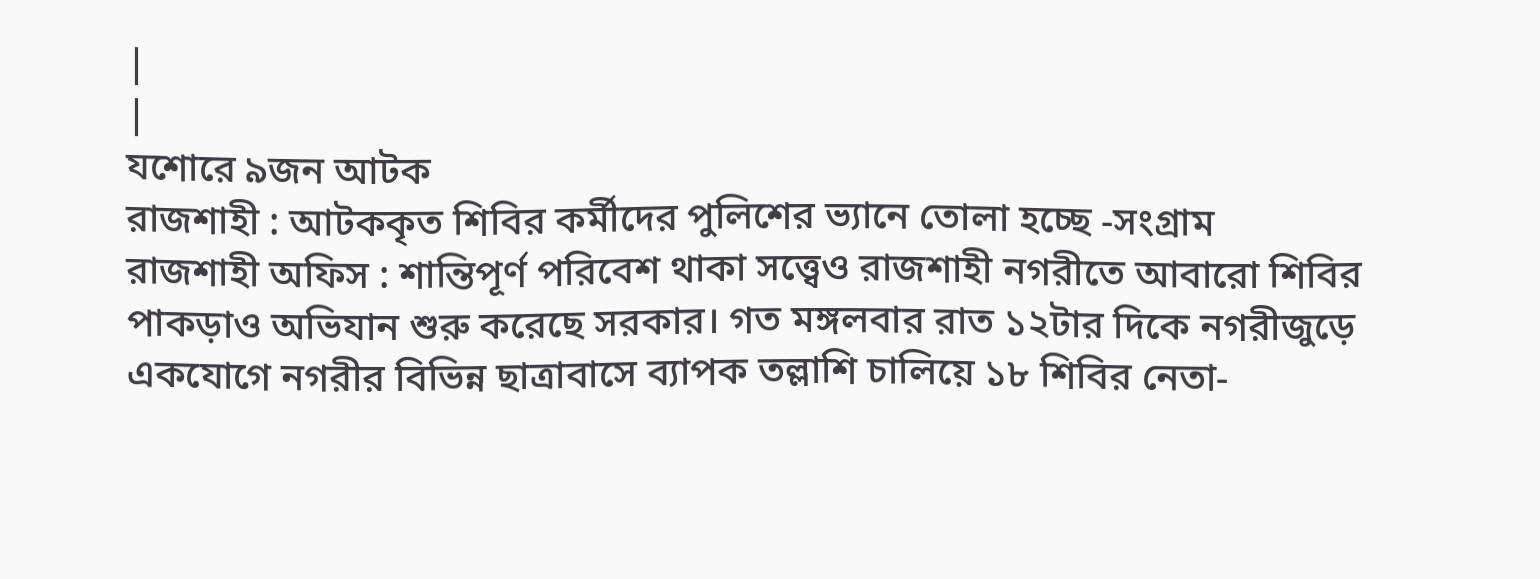|
|
যশোরে ৯জন আটক
রাজশাহী : আটককৃত শিবির কর্মীদের পুলিশের ভ্যানে তোলা হচ্ছে -সংগ্রাম
রাজশাহী অফিস : শান্তিপূর্ণ পরিবেশ থাকা সত্ত্বেও রাজশাহী নগরীতে আবারো শিবির পাকড়াও অভিযান শুরু করেছে সরকার। গত মঙ্গলবার রাত ১২টার দিকে নগরীজুড়ে একযোগে নগরীর বিভিন্ন ছাত্রাবাসে ব্যাপক তল্লাশি চালিয়ে ১৮ শিবির নেতা-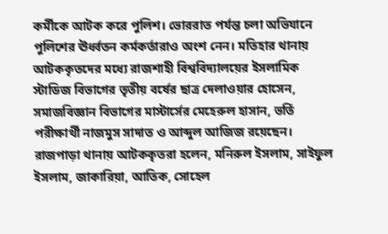কর্মীকে আটক করে পুলিশ। ভোররাত পর্যন্ত চলা অভিযানে পুলিশের ঊর্ধ্বতন কর্মকর্তারাও অংশ নেন। মতিহার থানায় আটককৃতদের মধ্যে রাজশাহী বিশ্ববিদ্যালয়ের ইসলামিক স্টাডিজ বিভাগের তৃতীয় বর্ষের ছাত্র দেলাওয়ার হোসেন, সমাজবিজ্ঞান বিভাগের মাস্টার্সের মেহেরুল হাসান, ভর্তি পরীক্ষার্থী নাজমুস সাদাত ও আব্দুল আজিজ রয়েছেন। রাজপাড়া থানায় আটককৃতরা হলেন, মনিরুল ইসলাম, সাইফুল ইসলাম, জাকারিয়া, আতিক, সোহেল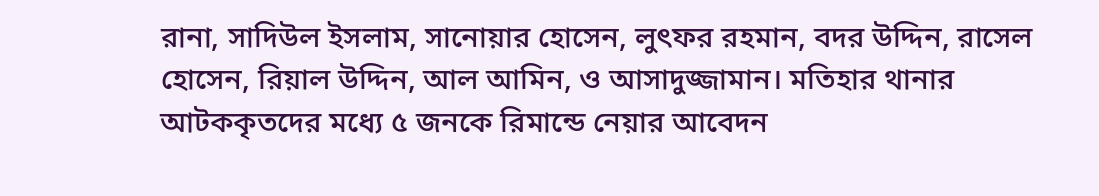রানা, সাদিউল ইসলাম, সানোয়ার হোসেন, লুৎফর রহমান, বদর উদ্দিন, রাসেল হোসেন, রিয়াল উদ্দিন, আল আমিন, ও আসাদুজ্জামান। মতিহার থানার আটককৃতদের মধ্যে ৫ জনকে রিমান্ডে নেয়ার আবেদন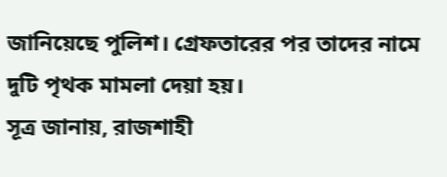জানিয়েছে পুলিশ। গ্রেফতারের পর তাদের নামে দুটি পৃথক মামলা দেয়া হয়।
সূত্র জানায়, রাজশাহী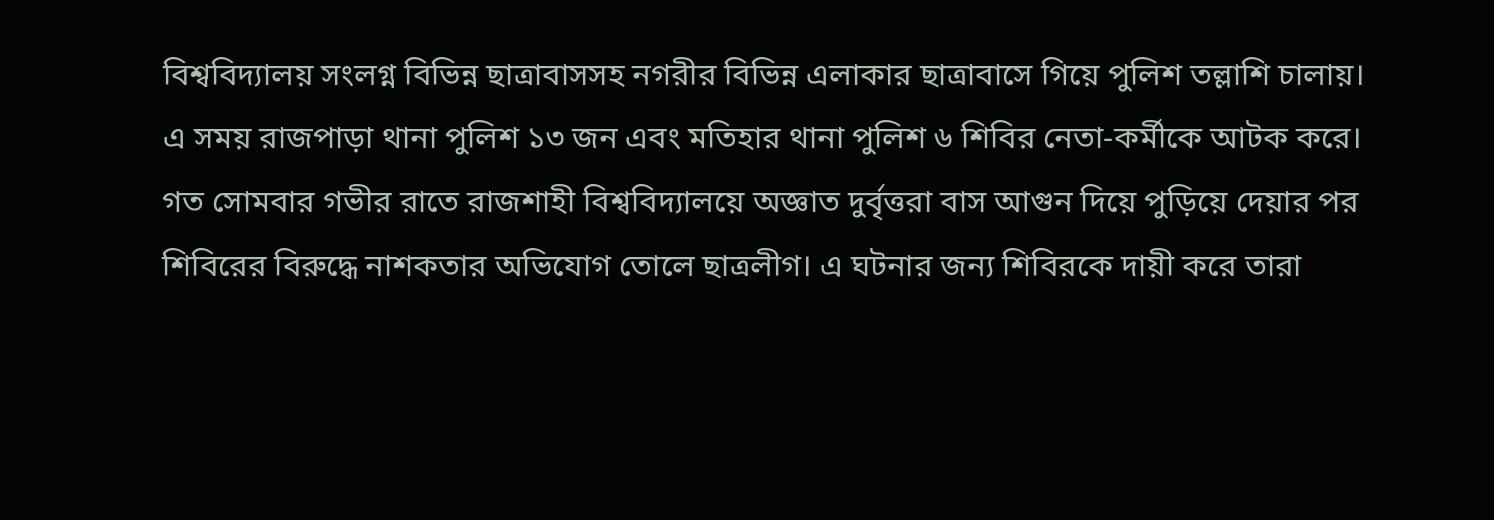বিশ্ববিদ্যালয় সংলগ্ন বিভিন্ন ছাত্রাবাসসহ নগরীর বিভিন্ন এলাকার ছাত্রাবাসে গিয়ে পুলিশ তল্লাশি চালায়। এ সময় রাজপাড়া থানা পুলিশ ১৩ জন এবং মতিহার থানা পুলিশ ৬ শিবির নেতা-কর্মীকে আটক করে। গত সোমবার গভীর রাতে রাজশাহী বিশ্ববিদ্যালয়ে অজ্ঞাত দুর্বৃত্তরা বাস আগুন দিয়ে পুড়িয়ে দেয়ার পর শিবিরের বিরুদ্ধে নাশকতার অভিযোগ তোলে ছাত্রলীগ। এ ঘটনার জন্য শিবিরকে দায়ী করে তারা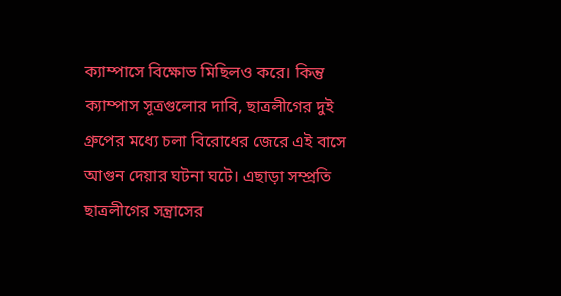ক্যাম্পাসে বিক্ষোভ মিছিলও করে। কিন্তু ক্যাম্পাস সূত্রগুলোর দাবি, ছাত্রলীগের দুই গ্রুপের মধ্যে চলা বিরোধের জেরে এই বাসে আগুন দেয়ার ঘটনা ঘটে। এছাড়া সম্প্রতি ছাত্রলীগের সন্ত্রাসের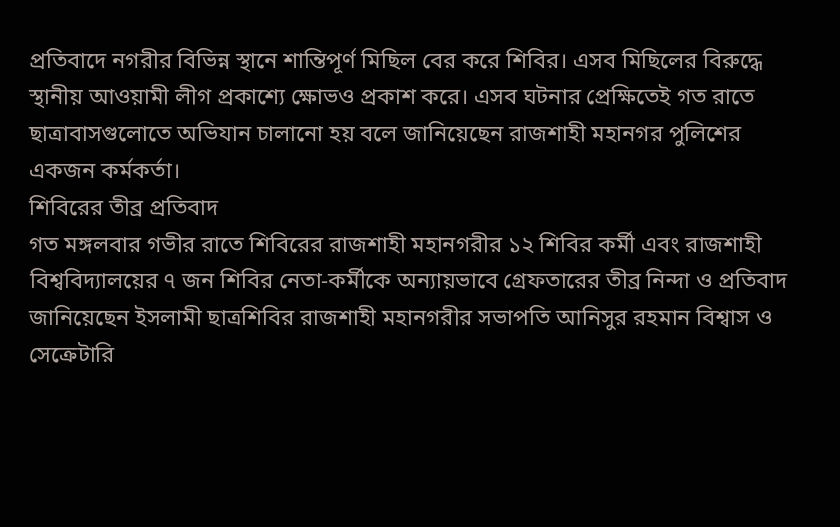প্রতিবাদে নগরীর বিভিন্ন স্থানে শান্তিপূর্ণ মিছিল বের করে শিবির। এসব মিছিলের বিরুদ্ধে স্থানীয় আওয়ামী লীগ প্রকাশ্যে ক্ষোভও প্রকাশ করে। এসব ঘটনার প্রেক্ষিতেই গত রাতে ছাত্রাবাসগুলোতে অভিযান চালানো হয় বলে জানিয়েছেন রাজশাহী মহানগর পুলিশের একজন কর্মকর্তা।
শিবিরের তীব্র প্রতিবাদ
গত মঙ্গলবার গভীর রাতে শিবিরের রাজশাহী মহানগরীর ১২ শিবির কর্মী এবং রাজশাহী বিশ্ববিদ্যালয়ের ৭ জন শিবির নেতা-কর্মীকে অন্যায়ভাবে গ্রেফতারের তীব্র নিন্দা ও প্রতিবাদ জানিয়েছেন ইসলামী ছাত্রশিবির রাজশাহী মহানগরীর সভাপতি আনিসুর রহমান বিশ্বাস ও সেক্রেটারি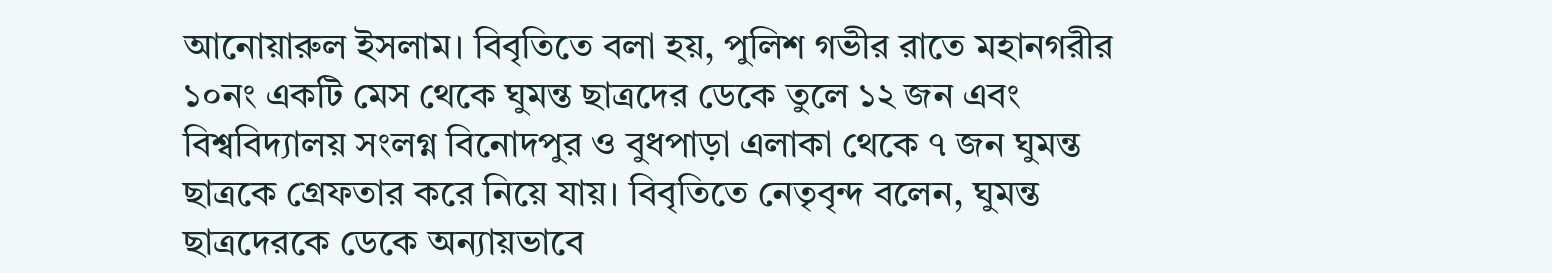আনোয়ারুল ইসলাম। বিবৃতিতে বলা হয়, পুলিশ গভীর রাতে মহানগরীর ১০নং একটি মেস থেকে ঘুমন্ত ছাত্রদের ডেকে তুলে ১২ জন এবং বিশ্ববিদ্যালয় সংলগ্ন বিনোদপুর ও বুধপাড়া এলাকা থেকে ৭ জন ঘুমন্ত ছাত্রকে গ্রেফতার করে নিয়ে যায়। বিবৃতিতে নেতৃবৃন্দ বলেন, ঘুমন্ত ছাত্রদেরকে ডেকে অন্যায়ভাবে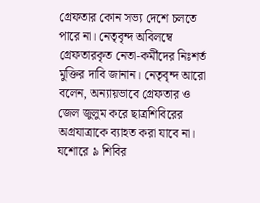গ্রেফতার কোন সভ্য দেশে চলতে পারে না। নেতৃবৃন্দ অবিলম্বে গ্রেফতারকৃত নেতা-কর্মীদের নিঃশর্ত মুক্তির দাবি জানান। নেতৃবৃন্দ আরো বলেন, অন্যায়ভাবে গ্রেফতার ও জেল জুলুম করে ছাত্রশিবিরের অগ্রযাত্রাকে ব্যাহত করা যাবে না।
যশোরে ৯ শিবির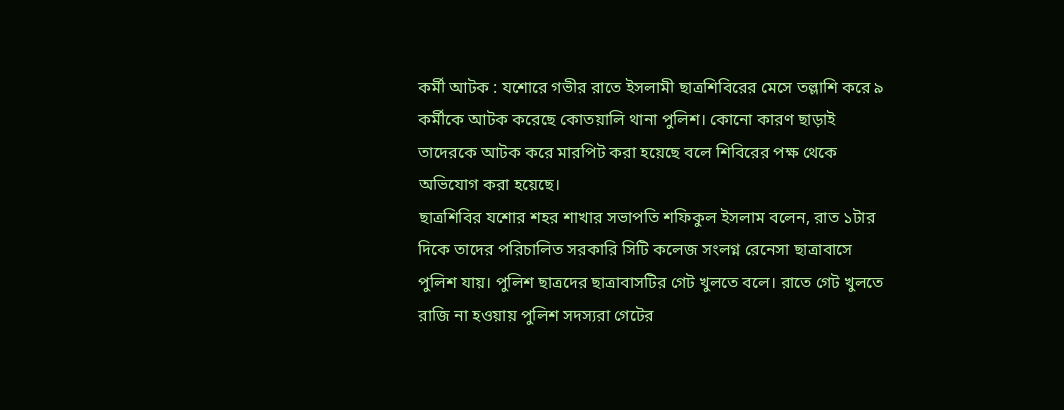কর্মী আটক : যশোরে গভীর রাতে ইসলামী ছাত্রশিবিরের মেসে তল্লাশি করে ৯ কর্মীকে আটক করেছে কোতয়ালি থানা পুলিশ। কোনো কারণ ছাড়াই তাদেরকে আটক করে মারপিট করা হয়েছে বলে শিবিরের পক্ষ থেকে অভিযোগ করা হয়েছে।
ছাত্রশিবির যশোর শহর শাখার সভাপতি শফিকুল ইসলাম বলেন, রাত ১টার দিকে তাদের পরিচালিত সরকারি সিটি কলেজ সংলগ্ন রেনেসা ছাত্রাবাসে পুলিশ যায়। পুলিশ ছাত্রদের ছাত্রাবাসটির গেট খুলতে বলে। রাতে গেট খুলতে রাজি না হওয়ায় পুলিশ সদস্যরা গেটের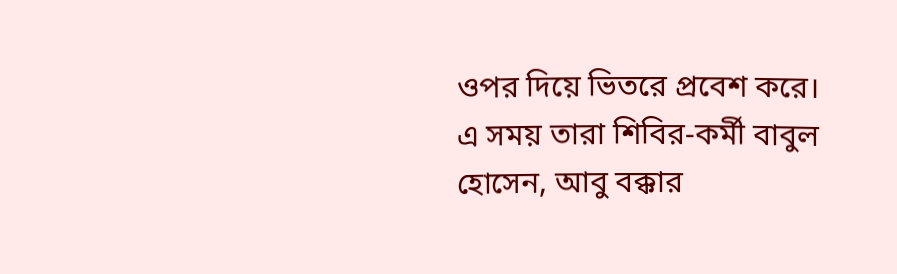ওপর দিয়ে ভিতরে প্রবেশ করে। এ সময় তারা শিবির-কর্মী বাবুল হোসেন, আবু বক্কার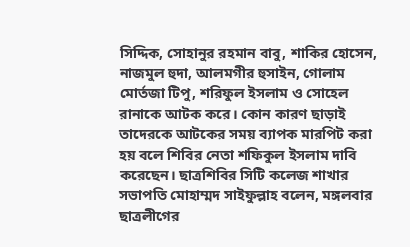সিদ্দিক, সোহানুর রহমান বাবু, শাকির হোসেন, নাজমুল হুদা, আলমগীর হুসাইন, গোলাম মোর্তজা টিপু, শরিফুল ইসলাম ও সোহেল রানাকে আটক করে। কোন কারণ ছাড়াই তাদেরকে আটকের সময় ব্যাপক মারপিট করা হয় বলে শিবির নেতা শফিকুল ইসলাম দাবি করেছেন। ছাত্রশিবির সিটি কলেজ শাখার সভাপতি মোহাম্মদ সাইফুল্লাহ বলেন, মঙ্গলবার ছাত্রলীগের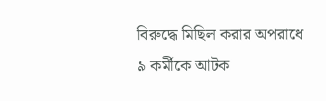বিরুদ্ধে মিছিল করার অপরাধে ৯ কর্মীকে আটক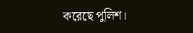করেছে পুলিশ।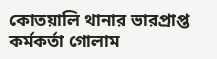কোতয়ালি থানার ভারপ্রাপ্ত কর্মকর্তা গোলাম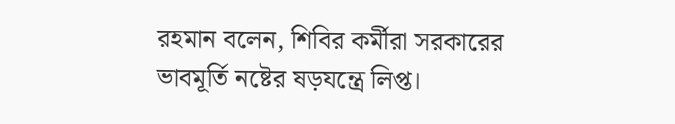রহমান বলেন, শিবির কর্মীরা সরকারের ভাবমূর্তি নষ্টের ষড়যন্ত্রে লিপ্ত।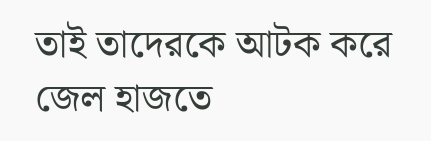তাই তাদেরকে আটক করে জেল হাজতে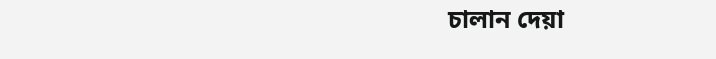চালান দেয়া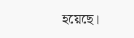হয়েছে।